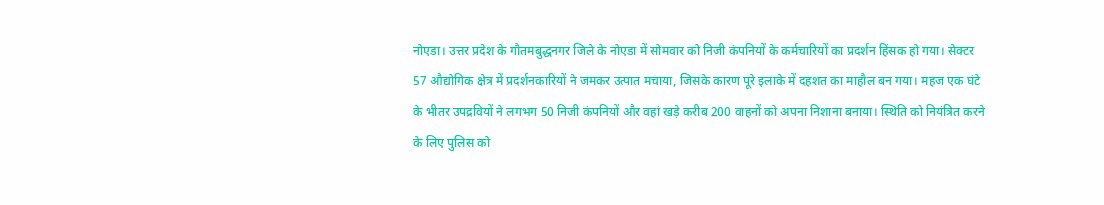नोएडा। उत्तर प्रदेश के गौतमबुद्धनगर जिले के नोएडा में सोमवार को निजी कंपनियों के कर्मचारियों का प्रदर्शन हिंसक हो गया। सेक्टर 57 औद्योगिक क्षेत्र में प्रदर्शनकारियों ने जमकर उत्पात मचाया, जिसके कारण पूरे इलाके में दहशत का माहौल बन गया। महज एक घंटे के भीतर उपद्रवियों ने लगभग 50 निजी कंपनियों और वहां खड़े करीब 200 वाहनों को अपना निशाना बनाया। स्थिति को नियंत्रित करने के लिए पुलिस को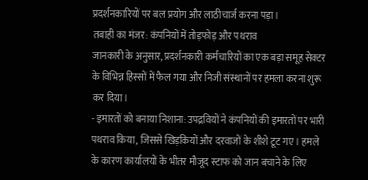प्रदर्शनकारियों पर बल प्रयोग और लाठीचार्ज करना पड़ा।
तबाही का मंजर: कंपनियों में तोड़फोड़ और पथराव
जानकारी के अनुसार, प्रदर्शनकारी कर्मचारियों का एक बड़ा समूह सेक्टर के विभिन्न हिस्सों में फैल गया और निजी संस्थानों पर हमला करना शुरू कर दिया।
- इमारतों को बनाया निशाना: उपद्रवियों ने कंपनियों की इमारतों पर भारी पथराव किया, जिससे खिड़कियों और दरवाजों के शीशे टूट गए। हमले के कारण कार्यालयों के भीतर मौजूद स्टाफ को जान बचाने के लिए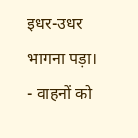इधर-उधर भागना पड़ा।
- वाहनों को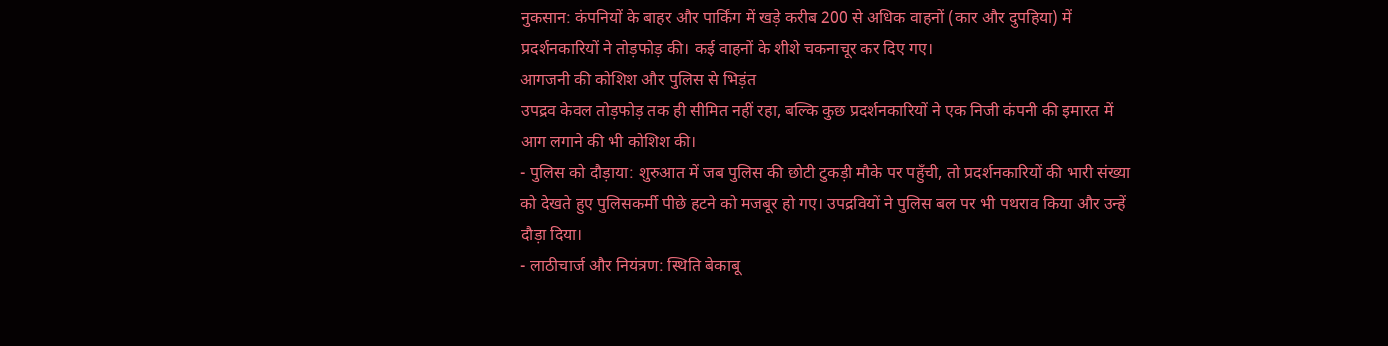नुकसान: कंपनियों के बाहर और पार्किंग में खड़े करीब 200 से अधिक वाहनों (कार और दुपहिया) में प्रदर्शनकारियों ने तोड़फोड़ की। कई वाहनों के शीशे चकनाचूर कर दिए गए।
आगजनी की कोशिश और पुलिस से भिड़ंत
उपद्रव केवल तोड़फोड़ तक ही सीमित नहीं रहा, बल्कि कुछ प्रदर्शनकारियों ने एक निजी कंपनी की इमारत में आग लगाने की भी कोशिश की।
- पुलिस को दौड़ाया: शुरुआत में जब पुलिस की छोटी टुकड़ी मौके पर पहुँची, तो प्रदर्शनकारियों की भारी संख्या को देखते हुए पुलिसकर्मी पीछे हटने को मजबूर हो गए। उपद्रवियों ने पुलिस बल पर भी पथराव किया और उन्हें दौड़ा दिया।
- लाठीचार्ज और नियंत्रण: स्थिति बेकाबू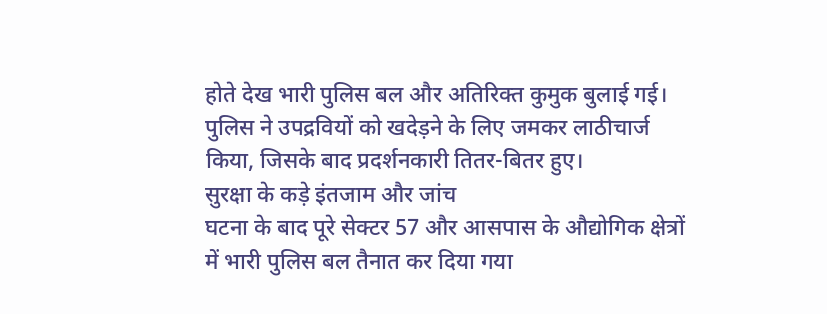होते देख भारी पुलिस बल और अतिरिक्त कुमुक बुलाई गई। पुलिस ने उपद्रवियों को खदेड़ने के लिए जमकर लाठीचार्ज किया, जिसके बाद प्रदर्शनकारी तितर-बितर हुए।
सुरक्षा के कड़े इंतजाम और जांच
घटना के बाद पूरे सेक्टर 57 और आसपास के औद्योगिक क्षेत्रों में भारी पुलिस बल तैनात कर दिया गया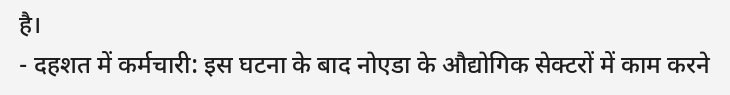है।
- दहशत में कर्मचारी: इस घटना के बाद नोएडा के औद्योगिक सेक्टरों में काम करने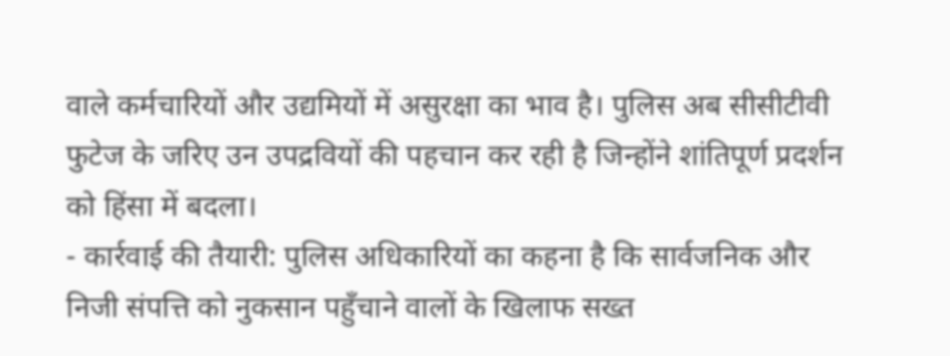वाले कर्मचारियों और उद्यमियों में असुरक्षा का भाव है। पुलिस अब सीसीटीवी फुटेज के जरिए उन उपद्रवियों की पहचान कर रही है जिन्होंने शांतिपूर्ण प्रदर्शन को हिंसा में बदला।
- कार्रवाई की तैयारी: पुलिस अधिकारियों का कहना है कि सार्वजनिक और निजी संपत्ति को नुकसान पहुँचाने वालों के खिलाफ सख्त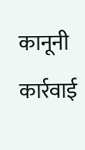कानूनी कार्रवाई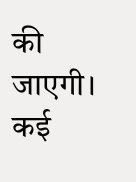की जाएगी। कई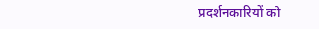प्रदर्शनकारियों को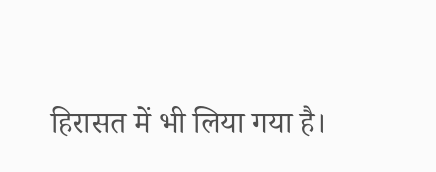हिरासत में भी लिया गया है।